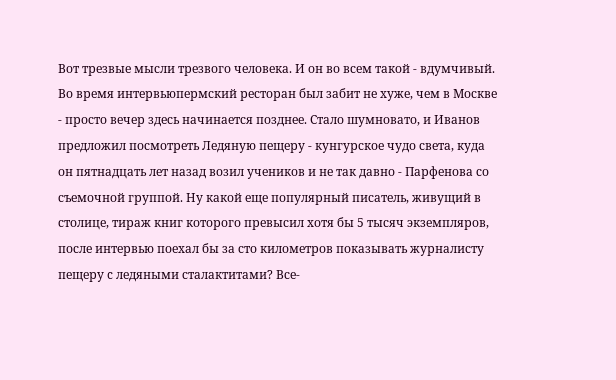Вот трезвые мысли трезвого человека. И он во всем такой - вдумчивый. Во время интервьюпермский ресторан был забит не хуже, чем в Москве - просто вечер здесь начинается позднее. Стало шумновато, и Иванов предложил посмотреть Ледяную пещеру - кунгурское чудо света, куда он пятнадцать лет назад возил учеников и не так давно - Парфенова со съемочной группой. Ну какой еще популярный писатель, живущий в столице, тираж книг которого превысил хотя бы 5 тысяч экземпляров, после интервью поехал бы за сто километров показывать журналисту пещеру c ледяными сталактитами? Все-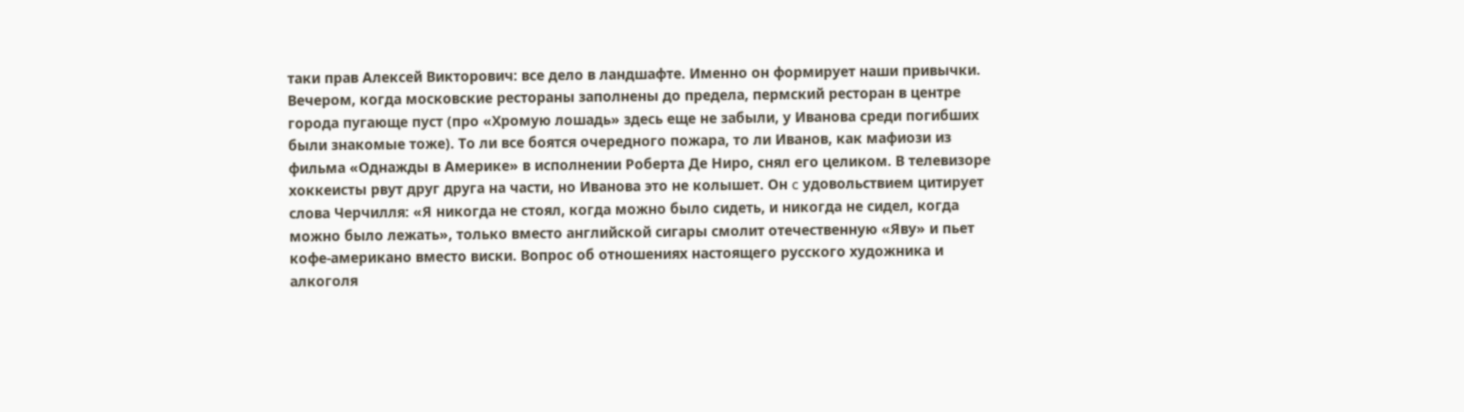таки прав Алексей Викторович: все дело в ландшафте. Именно он формирует наши привычки.
Вечером, когда московские рестораны заполнены до предела, пермский ресторан в центре города пугающе пуст (про «Хромую лошадь» здесь еще не забыли, у Иванова среди погибших были знакомые тоже). То ли все боятся очередного пожара, то ли Иванов, как мафиози из фильма «Однажды в Америке» в исполнении Роберта Де Ниро, снял его целиком. В телевизоре хоккеисты рвут друг друга на части, но Иванова это не колышет. Он c удовольствием цитирует слова Черчилля: «Я никогда не стоял, когда можно было сидеть, и никогда не сидел, когда можно было лежать», только вместо английской сигары смолит отечественную «Яву» и пьет кофе-американо вместо виски. Вопрос об отношениях настоящего русского художника и алкоголя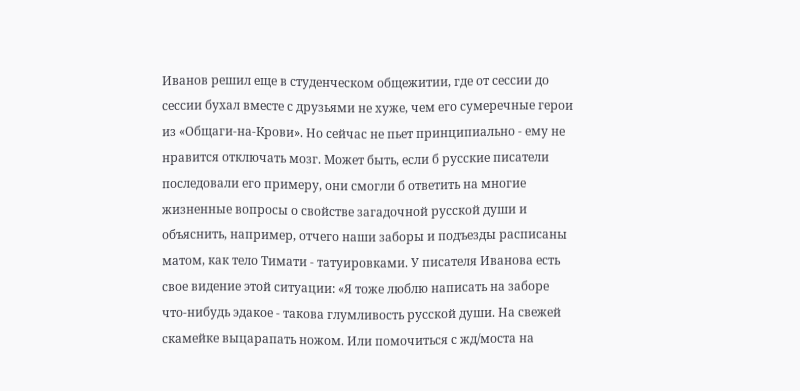Иванов решил еще в студенческом общежитии, где от сессии до сессии бухал вместе с друзьями не хуже, чем его сумеречные герои из «Общаги-на-Крови». Но сейчас не пьет принципиально - ему не нравится отключать мозг. Может быть, если б русские писатели последовали его примеру, они смогли б ответить на многие жизненные вопросы о свойстве загадочной русской души и объяснить, например, отчего наши заборы и подъезды расписаны матом, как тело Тимати - татуировками. У писателя Иванова есть свое видение этой ситуации: «Я тоже люблю написать на заборе что-нибудь эдакое - такова глумливость русской души. На свежей скамейке выцарапать ножом. Или помочиться с жд/моста на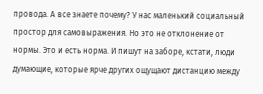провода. А все знаете почему? У нас маленький социальный простор для самовыражения. Но это не отклонение от нормы. Это и есть норма. И пишут на заборе, кстати, люди думающие, которые ярче других ощущают дистанцию между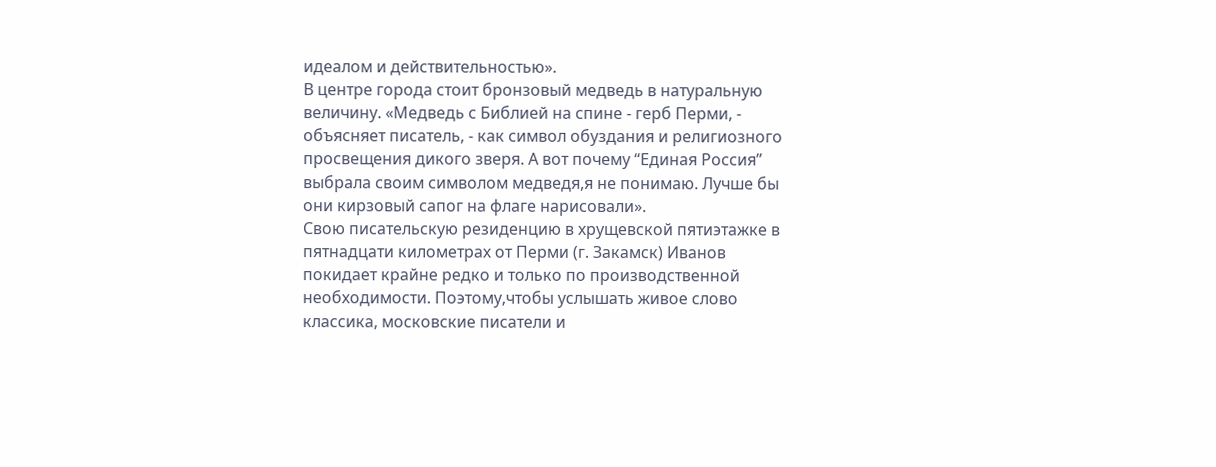идеалом и действительностью».
В центре города стоит бронзовый медведь в натуральную величину. «Медведь с Библией на спине - герб Перми, - объясняет писатель, - как символ обуздания и религиозного просвещения дикого зверя. А вот почему “Единая Россия” выбрала своим символом медведя,я не понимаю. Лучше бы они кирзовый сапог на флаге нарисовали».
Свою писательскую резиденцию в хрущевской пятиэтажке в пятнадцати километрах от Перми (г. Закамск) Иванов покидает крайне редко и только по производственной необходимости. Поэтому,чтобы услышать живое слово классика, московские писатели и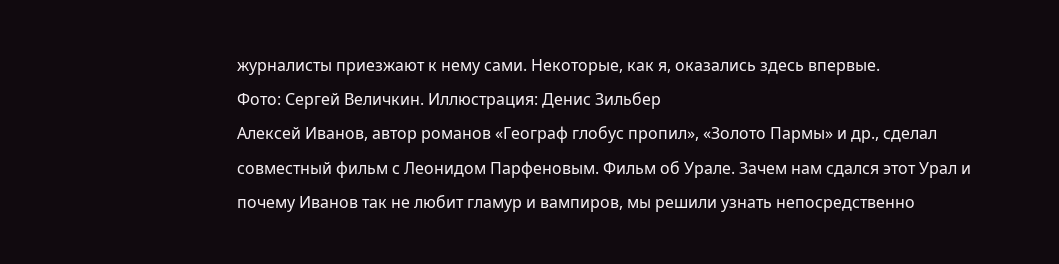журналисты приезжают к нему сами. Некоторые, как я, оказались здесь впервые.
Фото: Сергей Величкин. Иллюстрация: Денис Зильбер
Алексей Иванов, автор романов «Географ глобус пропил», «Золото Пармы» и др., сделал совместный фильм с Леонидом Парфеновым. Фильм об Урале. Зачем нам сдался этот Урал и почему Иванов так не любит гламур и вампиров, мы решили узнать непосредственно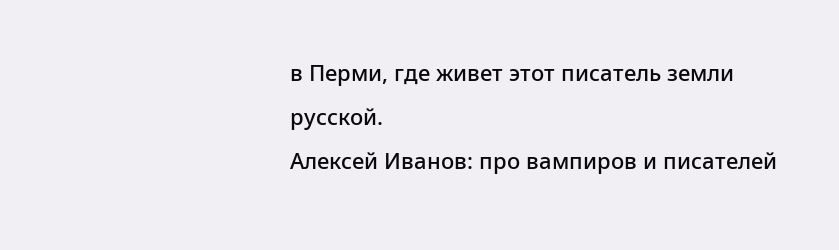в Перми, где живет этот писатель земли русской.
Алексей Иванов: про вампиров и писателей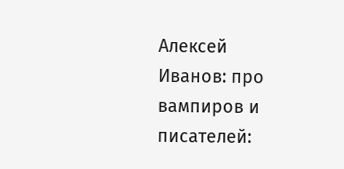Алексей Иванов: про вампиров и писателей: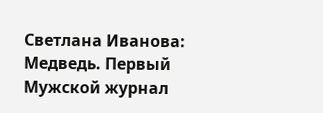Светлана Иванова: Медведь. Первый Мужской журнал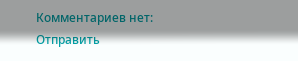Комментариев нет:
Отправить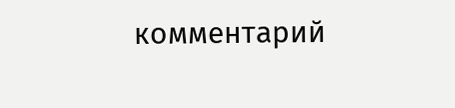комментарий